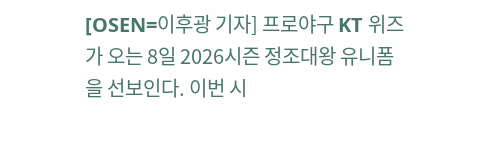[OSEN=이후광 기자] 프로야구 KT 위즈가 오는 8일 2026시즌 정조대왕 유니폼을 선보인다. 이번 시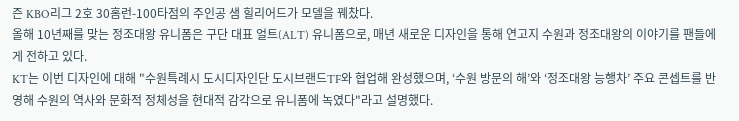즌 KBO리그 2호 30홈런-100타점의 주인공 샘 힐리어드가 모델을 꿰찼다.
올해 10년째를 맞는 정조대왕 유니폼은 구단 대표 얼트(ALT) 유니폼으로, 매년 새로운 디자인을 통해 연고지 수원과 정조대왕의 이야기를 팬들에게 전하고 있다.
KT는 이번 디자인에 대해 "수원특례시 도시디자인단 도시브랜드TF와 협업해 완성했으며, ‘수원 방문의 해’와 ‘정조대왕 능행차’ 주요 콘셉트를 반영해 수원의 역사와 문화적 정체성을 현대적 감각으로 유니폼에 녹였다"라고 설명했다.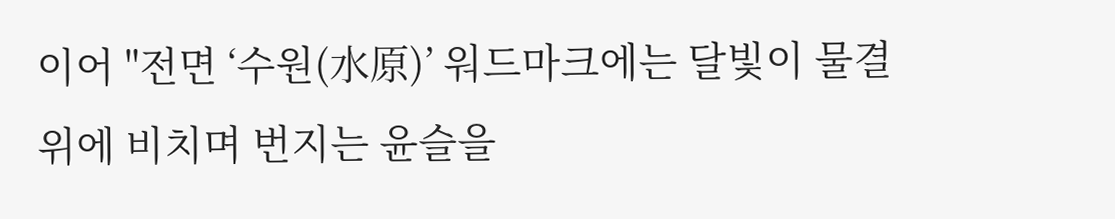이어 "전면 ‘수원(水原)’ 워드마크에는 달빛이 물결 위에 비치며 번지는 윤슬을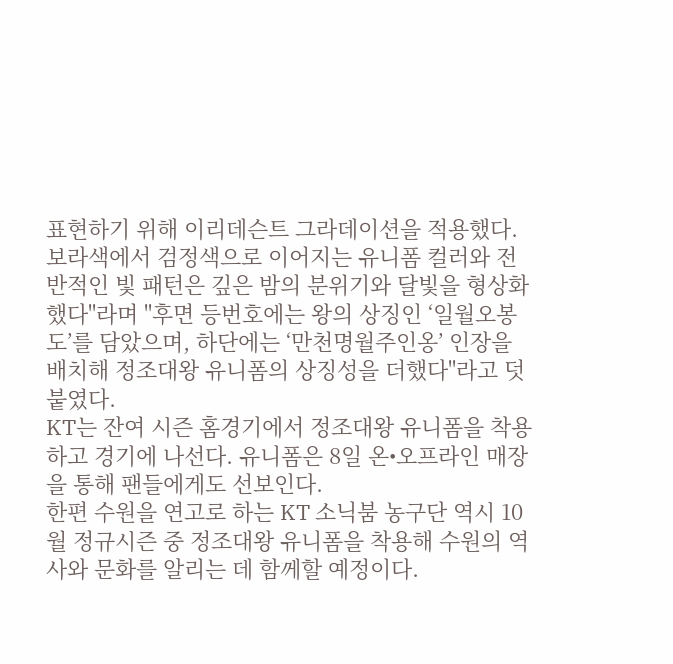표현하기 위해 이리데슨트 그라데이션을 적용했다. 보라색에서 검정색으로 이어지는 유니폼 컬러와 전반적인 빛 패턴은 깊은 밤의 분위기와 달빛을 형상화했다"라며 "후면 등번호에는 왕의 상징인 ‘일월오봉도’를 담았으며, 하단에는 ‘만천명월주인옹’ 인장을 배치해 정조대왕 유니폼의 상징성을 더했다"라고 덧붙였다.
KT는 잔여 시즌 홈경기에서 정조대왕 유니폼을 착용하고 경기에 나선다. 유니폼은 8일 온•오프라인 매장을 통해 팬들에게도 선보인다.
한편 수원을 연고로 하는 KT 소닉붐 농구단 역시 10월 정규시즌 중 정조대왕 유니폼을 착용해 수원의 역사와 문화를 알리는 데 함께할 예정이다.